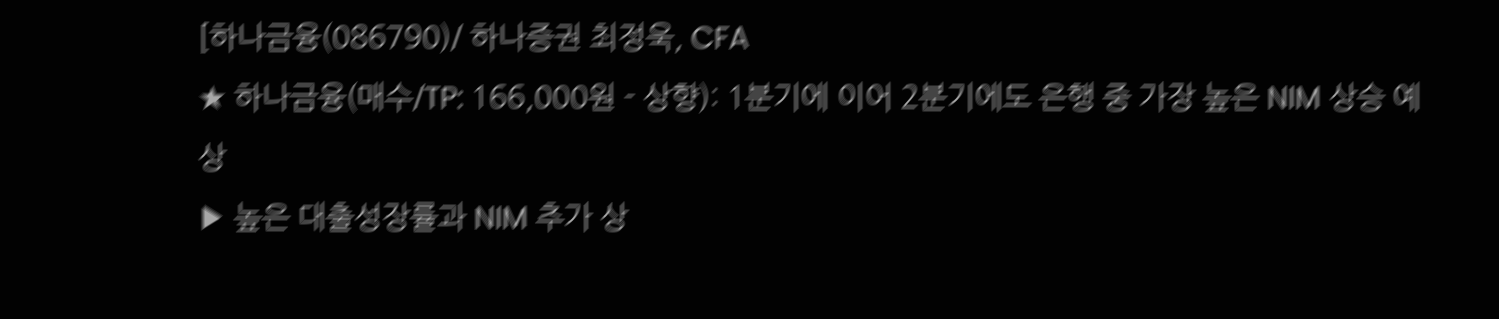[하나금융(086790)/ 하나증권 최정욱, CFA
★ 하나금융(매수/TP: 166,000원 - 상향): 1분기에 이어 2분기에도 은행 중 가장 높은 NIM 상승 예상
▶ 높은 대출성장률과 NIM 추가 상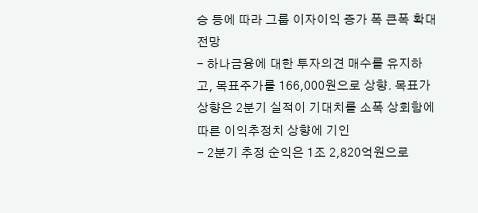승 등에 따라 그룹 이자이익 증가 폭 큰폭 확대 전망
- 하나금융에 대한 투자의견 매수를 유지하고, 목표주가를 166,000원으로 상향. 목표가 상향은 2분기 실적이 기대치를 소폭 상회함에 따른 이익추정치 상향에 기인
- 2분기 추정 순익은 1조 2,820억원으로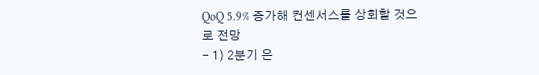QoQ 5.9% 증가해 컨센서스를 상회할 것으로 전망
- 1) 2분기 은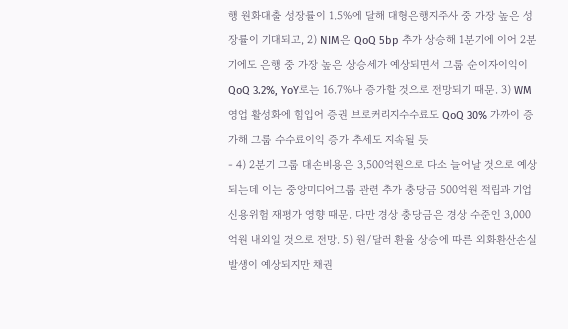행 원화대출 성장률이 1.5%에 달해 대형은행지주사 중 가장 높은 성장률이 기대되고, 2) NIM은 QoQ 5bp 추가 상승해 1분기에 이어 2분기에도 은행 중 가장 높은 상승세가 예상되면서 그룹 순이자이익이 QoQ 3.2%, YoY로는 16.7%나 증가할 것으로 전망되기 때문. 3) WM 영업 활성화에 힘입어 증권 브로커리지수수료도 QoQ 30% 가까이 증가해 그룹 수수료이익 증가 추세도 지속될 듯
- 4) 2분기 그룹 대손비용은 3,500억원으로 다소 늘어날 것으로 예상되는데 이는 중앙미디어그룹 관련 추가 충당금 500억원 적립과 기업 신용위험 재평가 영향 때문. 다만 경상 충당금은 경상 수준인 3,000억원 내외일 것으로 전망. 5) 원/달러 환율 상승에 따른 외화환산손실 발생이 예상되지만 채권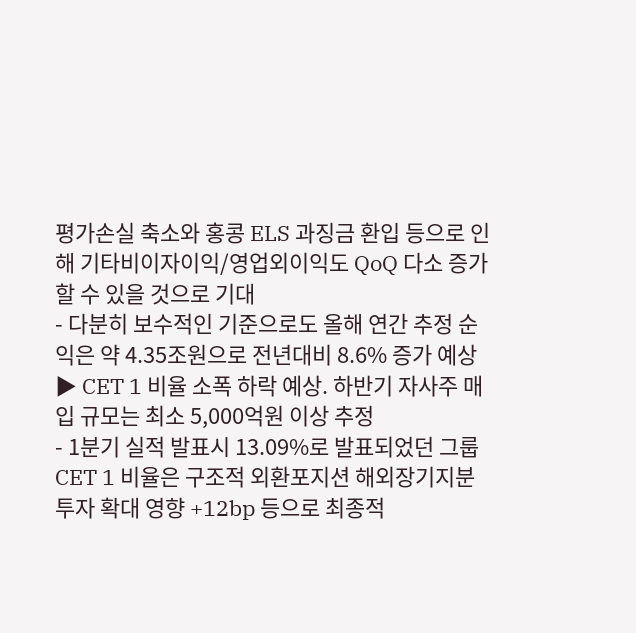평가손실 축소와 홍콩 ELS 과징금 환입 등으로 인해 기타비이자이익/영업외이익도 QoQ 다소 증가할 수 있을 것으로 기대
- 다분히 보수적인 기준으로도 올해 연간 추정 순익은 약 4.35조원으로 전년대비 8.6% 증가 예상
▶ CET 1 비율 소폭 하락 예상. 하반기 자사주 매입 규모는 최소 5,000억원 이상 추정
- 1분기 실적 발표시 13.09%로 발표되었던 그룹 CET 1 비율은 구조적 외환포지션 해외장기지분투자 확대 영향 +12bp 등으로 최종적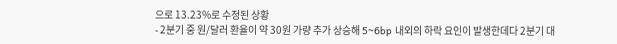으로 13.23%로 수정된 상황
- 2분기 중 원/달러 환율이 약 30원 가량 추가 상승해 5~6bp 내외의 하락 요인이 발생한데다 2분기 대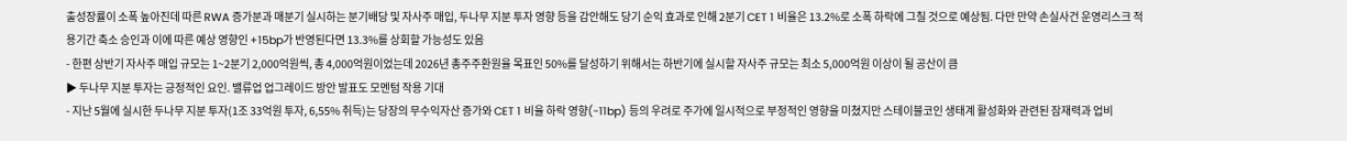출성장률이 소폭 높아진데 따른 RWA 증가분과 매분기 실시하는 분기배당 및 자사주 매입, 두나무 지분 투자 영향 등을 감안해도 당기 순익 효과로 인해 2분기 CET 1 비율은 13.2%로 소폭 하락에 그칠 것으로 예상됨. 다만 만약 손실사건 운영리스크 적용기간 축소 승인과 이에 따른 예상 영향인 +15bp가 반영된다면 13.3%를 상회할 가능성도 있음
- 한편 상반기 자사주 매입 규모는 1~2분기 2,000억원씩, 총 4,000억원이었는데 2026년 총주주환원율 목표인 50%를 달성하기 위해서는 하반기에 실시할 자사주 규모는 최소 5,000억원 이상이 될 공산이 큼
▶ 두나무 지분 투자는 긍정적인 요인. 밸류업 업그레이드 방안 발표도 모멘텀 작용 기대
- 지난 5월에 실시한 두나무 지분 투자(1조 33억원 투자, 6,55% 취득)는 당장의 무수익자산 증가와 CET 1 비율 하락 영향(-11bp) 등의 우려로 주가에 일시적으로 부정적인 영향을 미쳤지만 스테이블코인 생태계 활성화와 관련된 잠재력과 업비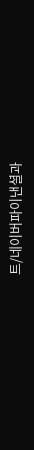트/네이버파이낸셜과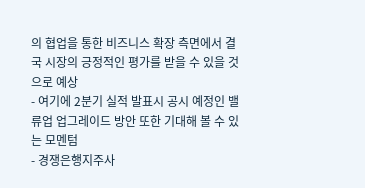의 협업을 통한 비즈니스 확장 측면에서 결국 시장의 긍정적인 평가를 받을 수 있을 것으로 예상
- 여기에 2분기 실적 발표시 공시 예정인 밸류업 업그레이드 방안 또한 기대해 볼 수 있는 모멘텀
- 경쟁은행지주사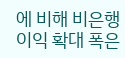에 비해 비은행 이익 확대 폭은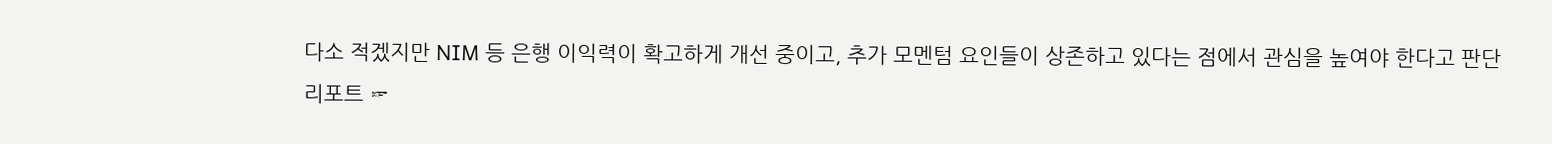다소 적겠지만 NIM 등 은행 이익력이 확고하게 개선 중이고, 추가 모멘텀 요인들이 상존하고 있다는 점에서 관심을 높여야 한다고 판단
리포트 ☞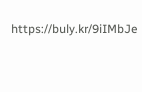https://buly.kr/9iIMbJe